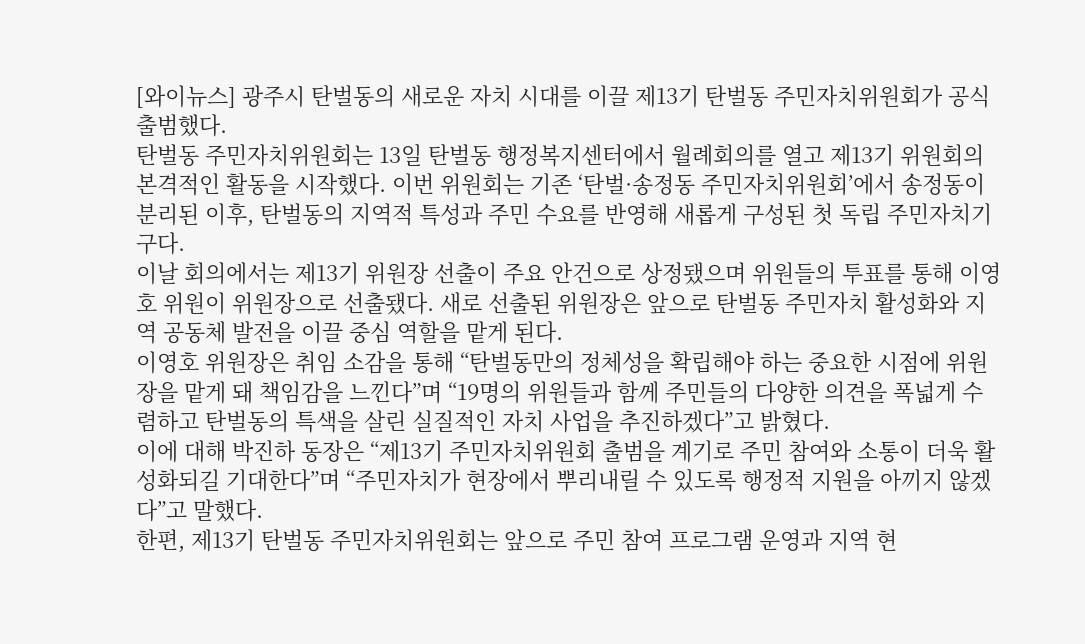[와이뉴스] 광주시 탄벌동의 새로운 자치 시대를 이끌 제13기 탄벌동 주민자치위원회가 공식 출범했다.
탄벌동 주민자치위원회는 13일 탄벌동 행정복지센터에서 월례회의를 열고 제13기 위원회의 본격적인 활동을 시작했다. 이번 위원회는 기존 ‘탄벌·송정동 주민자치위원회’에서 송정동이 분리된 이후, 탄벌동의 지역적 특성과 주민 수요를 반영해 새롭게 구성된 첫 독립 주민자치기구다.
이날 회의에서는 제13기 위원장 선출이 주요 안건으로 상정됐으며 위원들의 투표를 통해 이영호 위원이 위원장으로 선출됐다. 새로 선출된 위원장은 앞으로 탄벌동 주민자치 활성화와 지역 공동체 발전을 이끌 중심 역할을 맡게 된다.
이영호 위원장은 취임 소감을 통해 “탄벌동만의 정체성을 확립해야 하는 중요한 시점에 위원장을 맡게 돼 책임감을 느낀다”며 “19명의 위원들과 함께 주민들의 다양한 의견을 폭넓게 수렴하고 탄벌동의 특색을 살린 실질적인 자치 사업을 추진하겠다”고 밝혔다.
이에 대해 박진하 동장은 “제13기 주민자치위원회 출범을 계기로 주민 참여와 소통이 더욱 활성화되길 기대한다”며 “주민자치가 현장에서 뿌리내릴 수 있도록 행정적 지원을 아끼지 않겠다”고 말했다.
한편, 제13기 탄벌동 주민자치위원회는 앞으로 주민 참여 프로그램 운영과 지역 현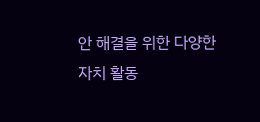안 해결을 위한 다양한 자치 활동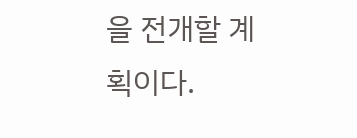을 전개할 계획이다.